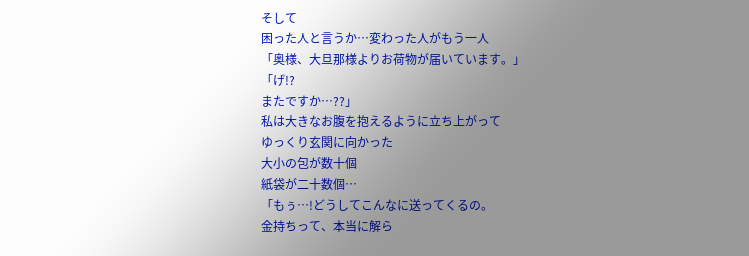そして
困った人と言うか…変わった人がもう一人
「奥様、大旦那様よりお荷物が届いています。」
「げ!?
またですか…??」
私は大きなお腹を抱えるように立ち上がって
ゆっくり玄関に向かった
大小の包が数十個
紙袋が二十数個…
「もぅ…!どうしてこんなに送ってくるの。
金持ちって、本当に解ら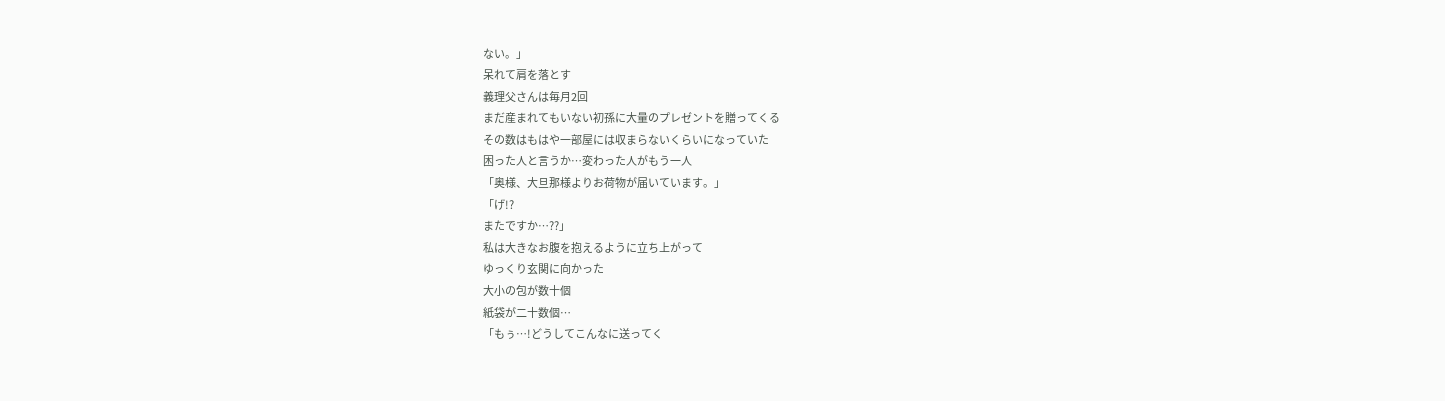ない。」
呆れて肩を落とす
義理父さんは毎月2回
まだ産まれてもいない初孫に大量のプレゼントを贈ってくる
その数はもはや一部屋には収まらないくらいになっていた
困った人と言うか…変わった人がもう一人
「奥様、大旦那様よりお荷物が届いています。」
「げ!?
またですか…??」
私は大きなお腹を抱えるように立ち上がって
ゆっくり玄関に向かった
大小の包が数十個
紙袋が二十数個…
「もぅ…!どうしてこんなに送ってく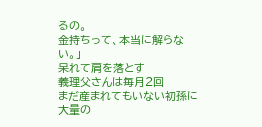るの。
金持ちって、本当に解らない。」
呆れて肩を落とす
義理父さんは毎月2回
まだ産まれてもいない初孫に大量の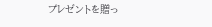プレゼントを贈っ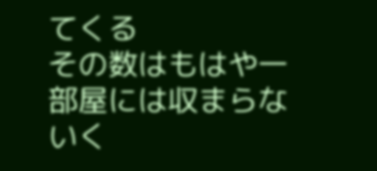てくる
その数はもはや一部屋には収まらないく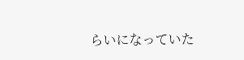らいになっていた